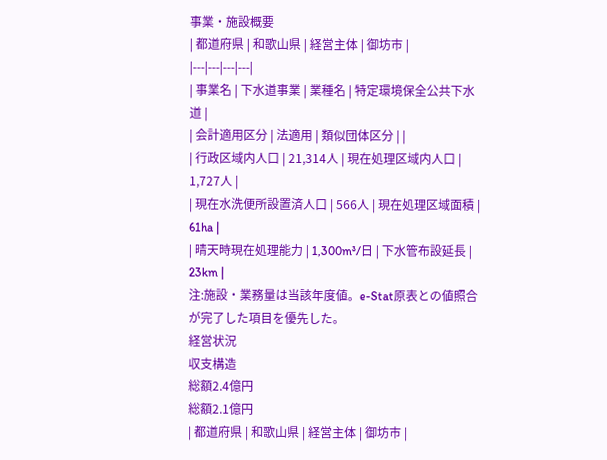事業・施設概要
| 都道府県 | 和歌山県 | 経営主体 | 御坊市 |
|---|---|---|---|
| 事業名 | 下水道事業 | 業種名 | 特定環境保全公共下水道 |
| 会計適用区分 | 法適用 | 類似団体区分 | |
| 行政区域内人口 | 21,314人 | 現在処理区域内人口 | 1,727人 |
| 現在水洗便所設置済人口 | 566人 | 現在処理区域面積 | 61ha |
| 晴天時現在処理能力 | 1,300m³/日 | 下水管布設延長 | 23km |
注:施設・業務量は当該年度値。e-Stat原表との値照合が完了した項目を優先した。
経営状況
収支構造
総額2.4億円
総額2.1億円
| 都道府県 | 和歌山県 | 経営主体 | 御坊市 |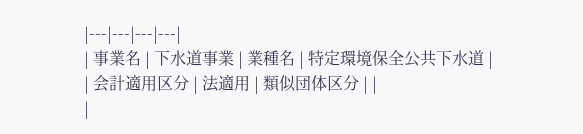|---|---|---|---|
| 事業名 | 下水道事業 | 業種名 | 特定環境保全公共下水道 |
| 会計適用区分 | 法適用 | 類似団体区分 | |
|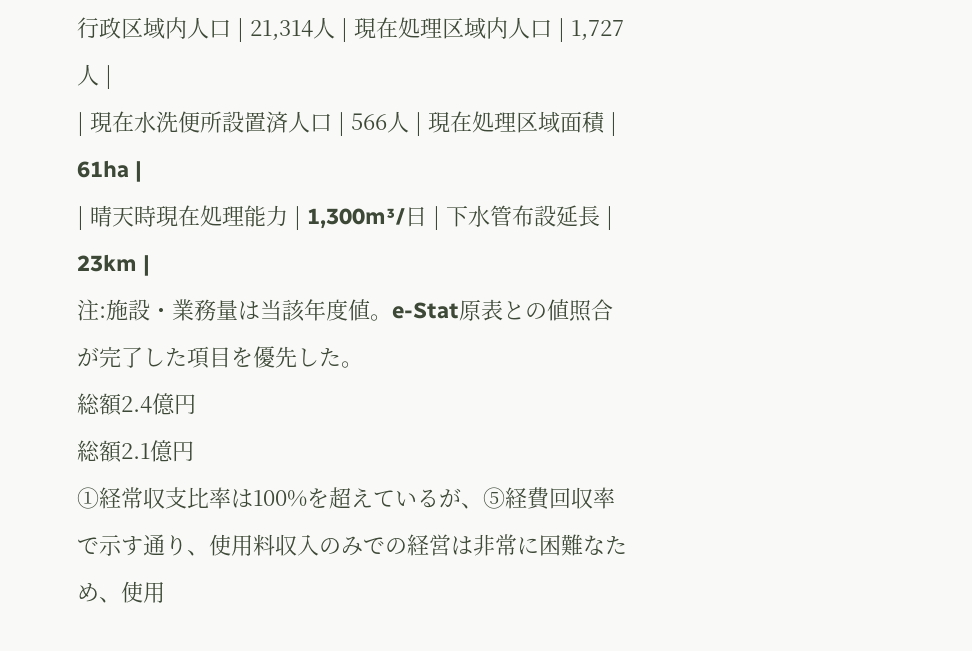行政区域内人口 | 21,314人 | 現在処理区域内人口 | 1,727人 |
| 現在水洗便所設置済人口 | 566人 | 現在処理区域面積 | 61ha |
| 晴天時現在処理能力 | 1,300m³/日 | 下水管布設延長 | 23km |
注:施設・業務量は当該年度値。e-Stat原表との値照合が完了した項目を優先した。
総額2.4億円
総額2.1億円
➀経常収支比率は100%を超えているが、⑤経費回収率で示す通り、使用料収入のみでの経営は非常に困難なため、使用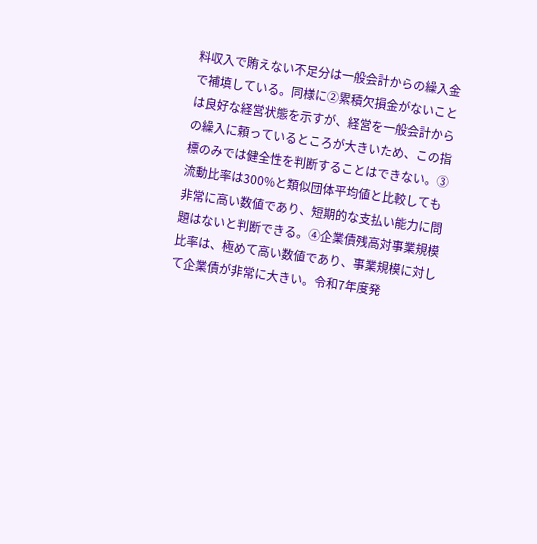料収入で賄えない不足分は一般会計からの繰入金で補填している。同様に➁累積欠損金がないことは良好な経営状態を示すが、経営を一般会計からの繰入に頼っているところが大きいため、この指標のみでは健全性を判断することはできない。➂流動比率は300%と類似団体平均値と比較しても非常に高い数値であり、短期的な支払い能力に問題はないと判断できる。④企業債残高対事業規模比率は、極めて高い数値であり、事業規模に対して企業債が非常に大きい。令和7年度発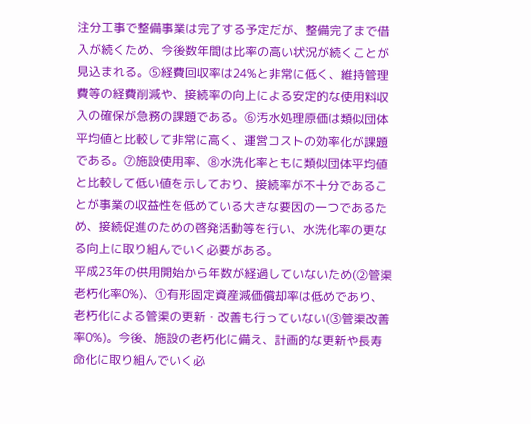注分工事で整備事業は完了する予定だが、整備完了まで借入が続くため、今後数年間は比率の高い状況が続くことが見込まれる。⑤経費回収率は24%と非常に低く、維持管理費等の経費削減や、接続率の向上による安定的な使用料収入の確保が急務の課題である。⑥汚水処理原価は類似団体平均値と比較して非常に高く、運営コストの効率化が課題である。⑦施設使用率、⑧水洗化率ともに類似団体平均値と比較して低い値を示しており、接続率が不十分であることが事業の収益性を低めている大きな要因の一つであるため、接続促進のための啓発活動等を行い、水洗化率の更なる向上に取り組んでいく必要がある。
平成23年の供用開始から年数が経過していないため(➁管渠老朽化率0%)、➀有形固定資産減価償却率は低めであり、老朽化による管渠の更新・改善も行っていない(➂管渠改善率0%)。今後、施設の老朽化に備え、計画的な更新や長寿命化に取り組んでいく必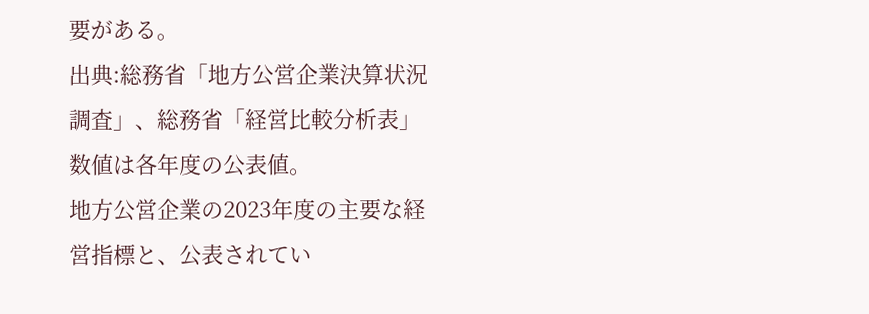要がある。
出典:総務省「地方公営企業決算状況調査」、総務省「経営比較分析表」数値は各年度の公表値。
地方公営企業の2023年度の主要な経営指標と、公表されてい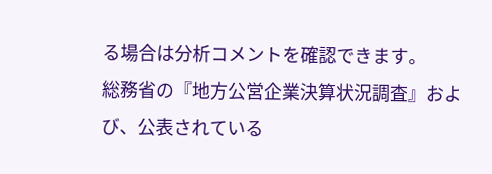る場合は分析コメントを確認できます。
総務省の『地方公営企業決算状況調査』および、公表されている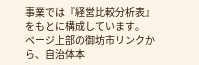事業では『経営比較分析表』をもとに構成しています。
ページ上部の御坊市リンクから、自治体本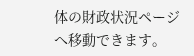体の財政状況ページへ移動できます。